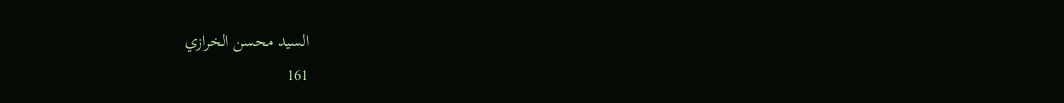السيد محسن الخرازي
161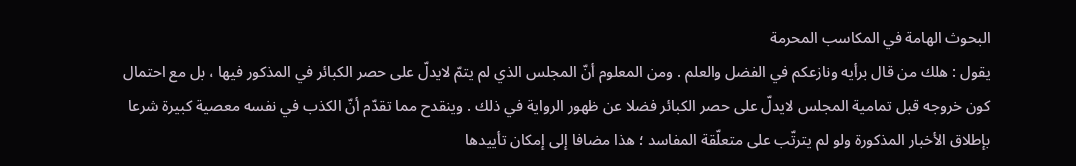البحوث الهامة في المكاسب المحرمة
يقول : هلك من قال برأيه ونازعكم في الفضل والعلم . ومن المعلوم أنّ المجلس الذي لم يتمّ لايدلّ على حصر الكبائر في المذكور فيها ، بل مع احتمال كون خروجه قبل تمامية المجلس لايدلّ على حصر الكبائر فضلا عن ظهور الرواية في ذلك . وينقدح مما تقدّم أنّ الكذب في نفسه معصية كبيرة شرعا بإطلاق الأخبار المذكورة ولو لم يترتّب على متعلّقة المفاسد ؛ هذا مضافا إلى إمكان تأييدها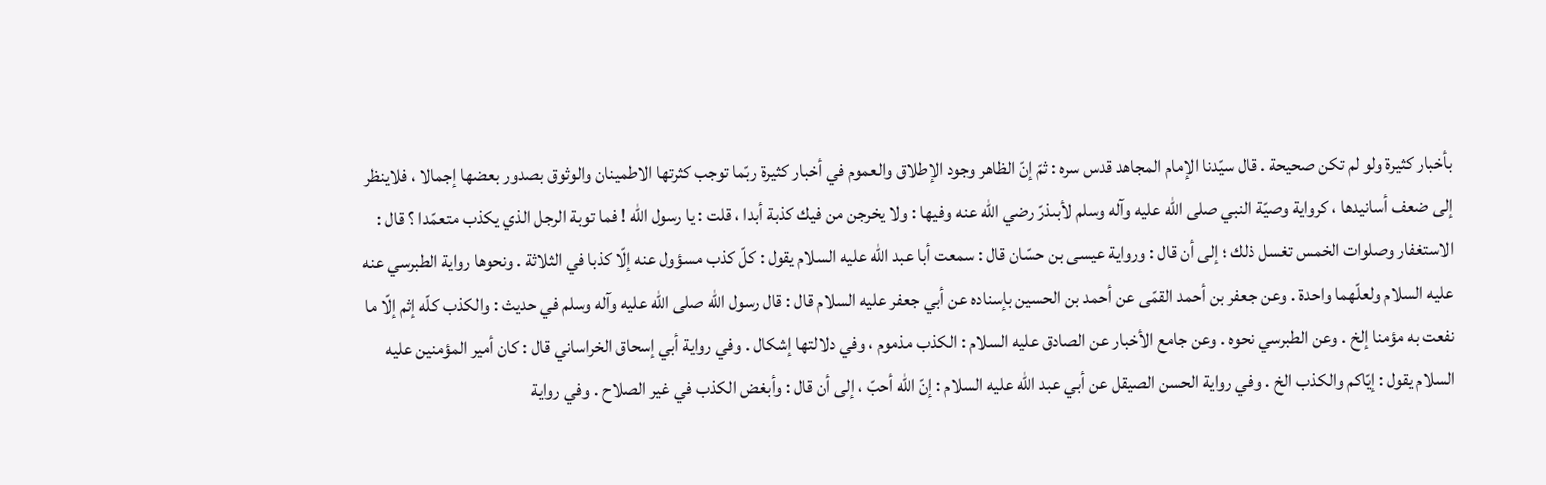بأخبار كثيرة ولو لم تكن صحيحة . قال سيّدنا الإمام المجاهد قدس سره : ثمّ إنّ الظاهر وجود الإطلاق والعموم في أخبار كثيرة ربّما توجب كثرتها الاطمينان والوثوق بصدور بعضها إجمالا ، فلاينظر إلى ضعف أسانيدها ، كرواية وصيّة النبي صلى الله عليه وآله وسلم لأبىذرّ رضي الله عنه وفيها : ولا يخرجن من فيك كذبة أبدا ، قلت : يا رسول الله ! فما توبة الرجل الذي يكذب متعمّدا ؟ قال : الاستغفار وصلوات الخمس تغسل ذلك ؛ إلى أن قال : ورواية عيسى بن حسّان قال : سمعت أبا عبد الله عليه السلام يقول : كلّ كذب مسؤول عنه إلّا كذبا في الثلاثة . ونحوها رواية الطبرسي عنه عليه السلام ولعلّهما واحدة . وعن جعفر بن أحمد القمّى عن أحمد بن الحسين بإسناده عن أبي جعفر عليه السلام قال : قال رسول الله صلى الله عليه وآله وسلم في حديث : والكذب كلّه إثم إلّا ما نفعت به مؤمنا إلخ . وعن الطبرسي نحوه . وعن جامع الأخبار عن الصادق عليه السلام : الكذب مذموم ، وفي دلالتها إشكال . وفي رواية أبي إسحاق الخراساني قال : كان أمير المؤمنين عليه السلام يقول : إيّاكم والكذب الخ . وفي رواية الحسن الصيقل عن أبي عبد الله عليه السلام : إنّ الله أحبّ ، إلى أن قال : وأبغض الكذب في غير الصلاح . وفي رواية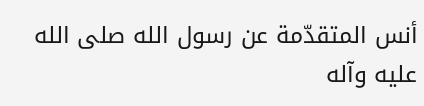أنس المتقدّمة عن رسول الله صلى الله عليه وآله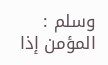وسلم : المؤمن إذا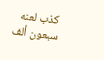كذب لعنه سبعون ألف